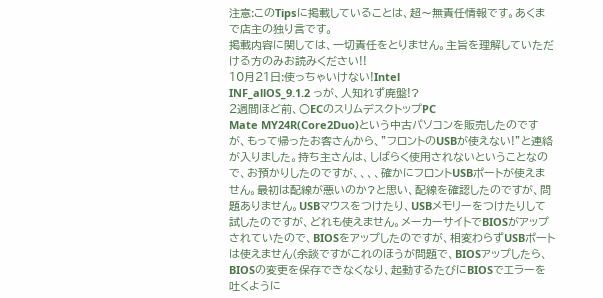注意:このTipsに掲載していることは、超〜無責任情報です。あくまで店主の独り言です。
掲載内容に関しては、一切責任をとりません。主旨を理解していただける方のみお読みください!!
10月21日:使っちゃいけない!Intel
INF_allOS_9.1.2 っが、人知れず廃盤!?
2週間ほど前、○ECのスリムデスクトップPC
Mate MY24R(Core2Duo)という中古パソコンを販売したのですが、もって帰ったお客さんから、”フロントのUSBが使えない!”と連絡が入りました。持ち主さんは、しばらく使用されないということなので、お預かりしたのですが、、、、確かにフロントUSBポートが使えません。最初は配線が悪いのか?と思い、配線を確認したのですが、問題ありません。USBマウスをつけたり、USBメモリーをつけたりして試したのですが、どれも使えません。メーカーサイトでBIOSがアップされていたので、BIOSをアップしたのですが、相変わらずUSBポートは使えません(余談ですがこれのほうが問題で、BIOSアップしたら、BIOSの変更を保存できなくなり、起動するたびにBIOSでエラーを吐くように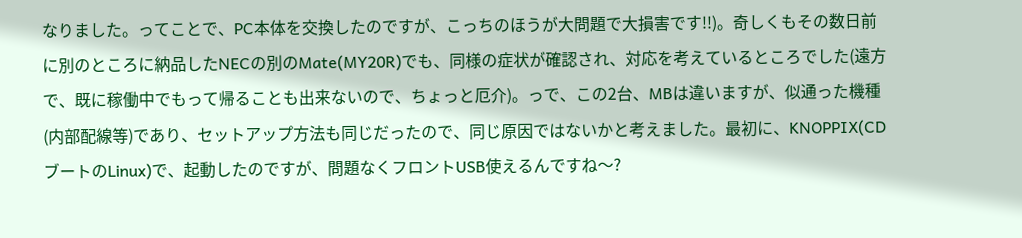なりました。ってことで、PC本体を交換したのですが、こっちのほうが大問題で大損害です!!)。奇しくもその数日前に別のところに納品したNECの別のMate(MY20R)でも、同様の症状が確認され、対応を考えているところでした(遠方で、既に稼働中でもって帰ることも出来ないので、ちょっと厄介)。っで、この2台、MBは違いますが、似通った機種(内部配線等)であり、セットアップ方法も同じだったので、同じ原因ではないかと考えました。最初に、KNOPPIX(CDブートのLinux)で、起動したのですが、問題なくフロントUSB使えるんですね〜?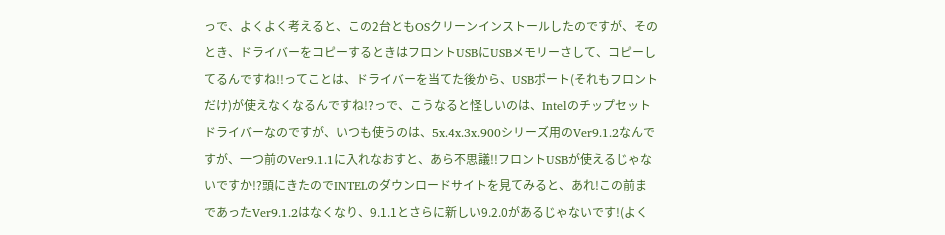っで、よくよく考えると、この2台ともOSクリーンインストールしたのですが、そのとき、ドライバーをコピーするときはフロントUSBにUSBメモリーさして、コピーしてるんですね!!ってことは、ドライバーを当てた後から、USBポート(それもフロントだけ)が使えなくなるんですね!?っで、こうなると怪しいのは、Intelのチップセットドライバーなのですが、いつも使うのは、5x.4x.3x.900シリーズ用のVer9.1.2なんですが、一つ前のVer9.1.1に入れなおすと、あら不思議!!フロントUSBが使えるじゃないですか!?頭にきたのでINTELのダウンロードサイトを見てみると、あれ!この前まであったVer9.1.2はなくなり、9.1.1とさらに新しい9.2.0があるじゃないです!(よく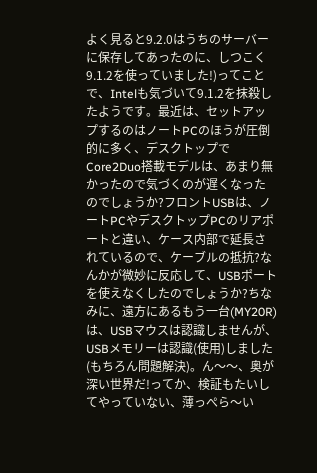よく見ると9.2.0はうちのサーバーに保存してあったのに、しつこく9.1.2を使っていました!)ってことで、Intelも気づいて9.1.2を抹殺したようです。最近は、セットアップするのはノートPCのほうが圧倒的に多く、デスクトップでCore2Duo搭載モデルは、あまり無かったので気づくのが遅くなったのでしょうか?フロントUSBは、ノートPCやデスクトップPCのリアポートと違い、ケース内部で延長されているので、ケーブルの抵抗?なんかが微妙に反応して、USBポートを使えなくしたのでしょうか?ちなみに、遠方にあるもう一台(MY20R)は、USBマウスは認識しませんが、USBメモリーは認識(使用)しました(もちろん問題解決)。ん〜〜、奥が深い世界だ!ってか、検証もたいしてやっていない、薄っぺら〜い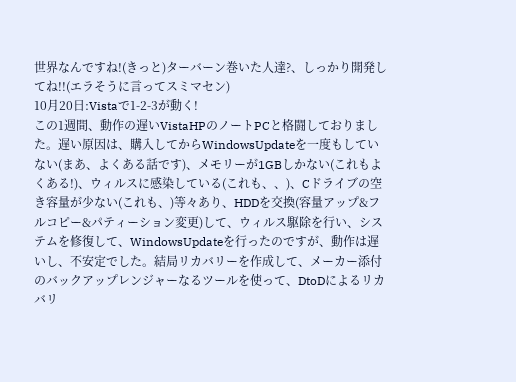世界なんですね!(きっと)ターバーン巻いた人達?、しっかり開発してね!!(エラそうに言ってスミマセン)
10月20日:Vistaで1-2-3が動く!
この1週間、動作の遅いVistaHPのノートPCと格闘しておりました。遅い原因は、購入してからWindowsUpdateを一度もしていない(まあ、よくある話です)、メモリーが1GBしかない(これもよくある!)、ウィルスに感染している(これも、、)、Cドライブの空き容量が少ない(これも、)等々あり、HDDを交換(容量アップ&フルコピー&パティーション変更)して、ウィルス駆除を行い、システムを修復して、WindowsUpdateを行ったのですが、動作は遅いし、不安定でした。結局リカバリーを作成して、メーカー添付のバックアップレンジャーなるツールを使って、DtoDによるリカバリ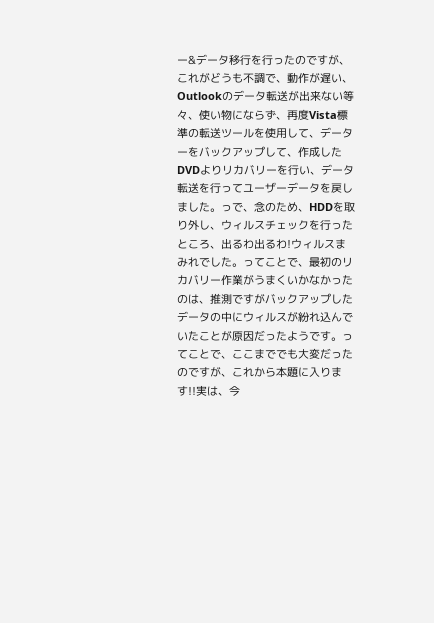ー&データ移行を行ったのですが、これがどうも不調で、動作が遅い、Outlookのデータ転送が出来ない等々、使い物にならず、再度Vista標準の転送ツールを使用して、データーをバックアップして、作成したDVDよりリカバリーを行い、データ転送を行ってユーザーデータを戻しました。っで、念のため、HDDを取り外し、ウィルスチェックを行ったところ、出るわ出るわ!ウィルスまみれでした。ってことで、最初のリカバリー作業がうまくいかなかったのは、推測ですがバックアップしたデータの中にウィルスが紛れ込んでいたことが原因だったようです。ってことで、ここまででも大変だったのですが、これから本題に入ります!!実は、今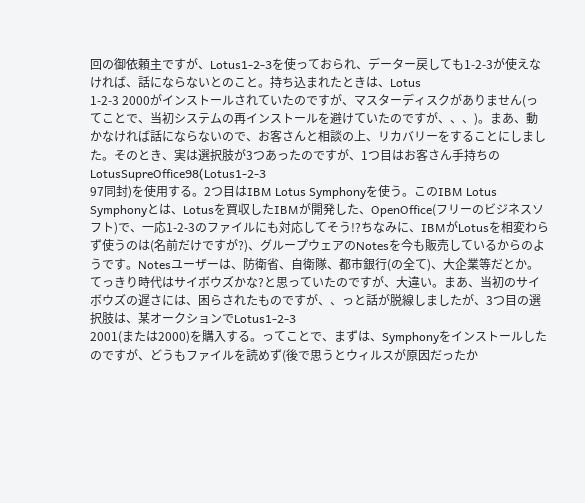回の御依頼主ですが、Lotus1-2-3を使っておられ、データー戻しても1-2-3が使えなければ、話にならないとのこと。持ち込まれたときは、Lotus
1-2-3 2000がインストールされていたのですが、マスターディスクがありません(ってことで、当初システムの再インストールを避けていたのですが、、、)。まあ、動かなければ話にならないので、お客さんと相談の上、リカバリーをすることにしました。そのとき、実は選択肢が3つあったのですが、1つ目はお客さん手持ちのLotusSupreOffice98(Lotus1-2-3
97同封)を使用する。2つ目はIBM Lotus Symphonyを使う。このIBM Lotus Symphonyとは、Lotusを買収したIBMが開発した、OpenOffice(フリーのビジネスソフト)で、一応1-2-3のファイルにも対応してそう!?ちなみに、IBMがLotusを相変わらず使うのは(名前だけですが?)、グループウェアのNotesを今も販売しているからのようです。Notesユーザーは、防衛省、自衛隊、都市銀行(の全て)、大企業等だとか。てっきり時代はサイボウズかな?と思っていたのですが、大違い。まあ、当初のサイボウズの遅さには、困らされたものですが、、っと話が脱線しましたが、3つ目の選択肢は、某オークションでLotus1-2-3
2001(または2000)を購入する。ってことで、まずは、Symphonyをインストールしたのですが、どうもファイルを読めず(後で思うとウィルスが原因だったか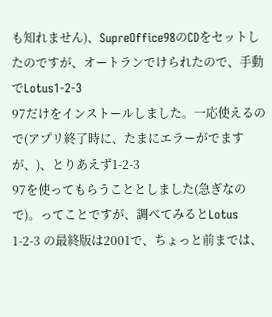も知れません)、SupreOffice98のCDをセットしたのですが、オートランでけられたので、手動でLotus1-2-3
97だけをインストールしました。一応使えるので(アプリ終了時に、たまにエラーがでますが、)、とりあえず1-2-3
97を使ってもらうこととしました(急ぎなので)。ってことですが、調べてみるとLotus 1-2-3 の最終版は2001で、ちょっと前までは、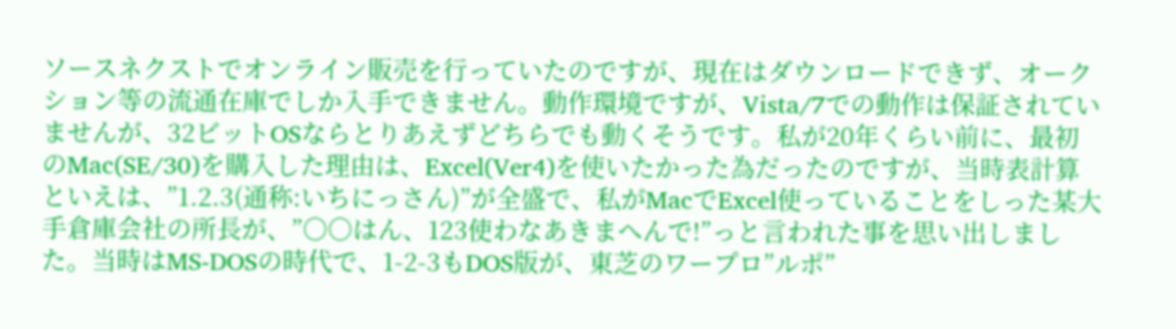ソースネクストでオンライン販売を行っていたのですが、現在はダウンロードできず、オークション等の流通在庫でしか入手できません。動作環境ですが、Vista/7での動作は保証されていませんが、32ビットOSならとりあえずどちらでも動くそうです。私が20年くらい前に、最初のMac(SE/30)を購入した理由は、Excel(Ver4)を使いたかった為だったのですが、当時表計算といえは、”1.2.3(通称:いちにっさん)”が全盛で、私がMacでExcel使っていることをしった某大手倉庫会社の所長が、”○○はん、123使わなあきまへんで!”っと言われた事を思い出しました。当時はMS-DOSの時代で、1-2-3もDOS版が、東芝のワープロ”ルポ”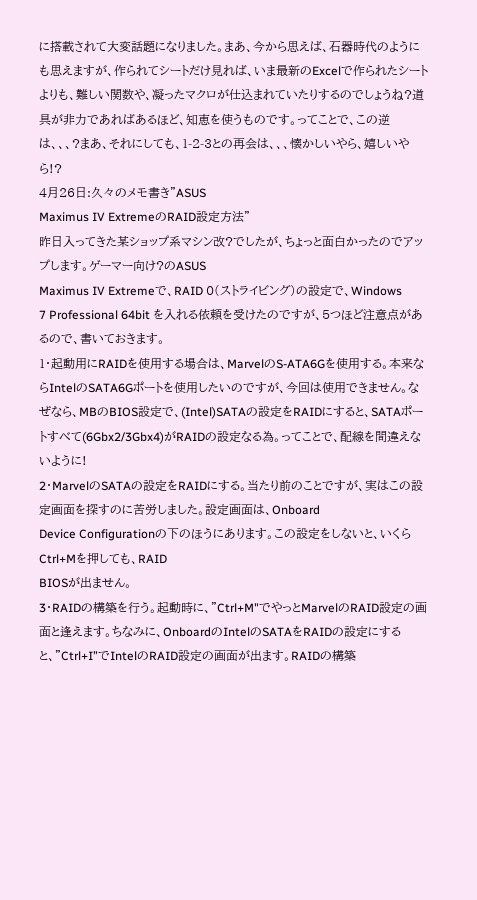に搭載されて大変話題になりました。まあ、今から思えば、石器時代のようにも思えますが、作られてシートだけ見れば、いま最新のExcelで作られたシートよりも、難しい関数や、凝ったマクロが仕込まれていたりするのでしょうね?道具が非力であればあるほど、知恵を使うものです。ってことで、この逆は、、、?まあ、それにしても、1-2-3との再会は、、、懐かしいやら、嬉しいやら!?
4月26日:久々のメモ書き”ASUS
Maximus IV ExtremeのRAID設定方法”
昨日入ってきた某ショップ系マシン改?でしたが、ちょっと面白かったのでアップします。ゲーマー向け?のASUS
Maximus IV Extremeで、RAID 0(ストライビング)の設定で、Windows
7 Professional 64bit を入れる依頼を受けたのですが、5つほど注意点があるので、書いておきます。
1・起動用にRAIDを使用する場合は、MarvelのS-ATA6Gを使用する。本来ならIntelのSATA6Gポートを使用したいのですが、今回は使用できません。なぜなら、MBのBIOS設定で、(Intel)SATAの設定をRAIDにすると、SATAポートすべて(6Gbx2/3Gbx4)がRAIDの設定なる為。ってことで、配線を間違えないように!
2・MarvelのSATAの設定をRAIDにする。当たり前のことですが、実はこの設定画面を探すのに苦労しました。設定画面は、Onboard
Device Configurationの下のほうにあります。この設定をしないと、いくらCtrl+Mを押しても、RAID
BIOSが出ません。
3・RAIDの構築を行う。起動時に、”Ctrl+M"でやっとMarvelのRAID設定の画面と逢えます。ちなみに、OnboardのIntelのSATAをRAIDの設定にすると、”Ctrl+I”でIntelのRAID設定の画面が出ます。RAIDの構築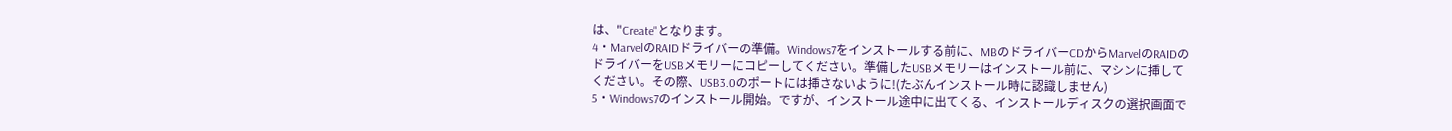は、"Create"となります。
4・MarvelのRAIDドライバーの準備。Windows7をインストールする前に、MBのドライバーCDからMarvelのRAIDのドライバーをUSBメモリーにコピーしてください。準備したUSBメモリーはインストール前に、マシンに挿してください。その際、USB3.0のポートには挿さないように!(たぶんインストール時に認識しません)
5・Windows7のインストール開始。ですが、インストール途中に出てくる、インストールディスクの選択画面で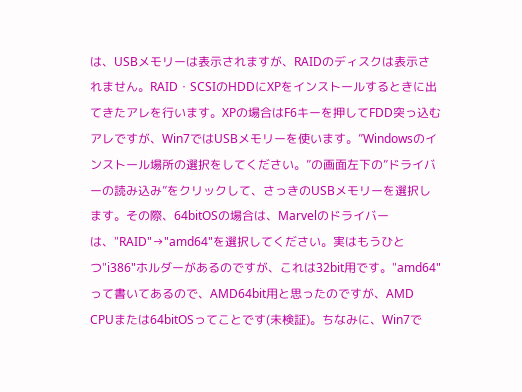は、USBメモリーは表示されますが、RAIDのディスクは表示されません。RAID・SCSIのHDDにXPをインストールするときに出てきたアレを行います。XPの場合はF6キーを押してFDD突っ込むアレですが、Win7ではUSBメモリーを使います。”Windowsのインストール場所の選択をしてください。”の画面左下の”ドライバーの読み込み”をクリックして、さっきのUSBメモリーを選択します。その際、64bitOSの場合は、Marvelのドライバーは、"RAID"→"amd64"を選択してください。実はもうひとつ"i386"ホルダーがあるのですが、これは32bit用です。"amd64"って書いてあるので、AMD64bit用と思ったのですが、AMD
CPUまたは64bitOSってことです(未検証)。ちなみに、Win7で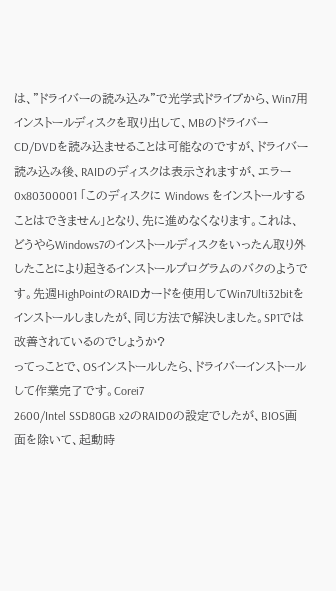は、”ドライバーの読み込み”で光学式ドライブから、Win7用インストールディスクを取り出して、MBのドライバーCD/DVDを読み込ませることは可能なのですが、ドライバー読み込み後、RAIDのディスクは表示されますが、エラー
0x80300001 「このディスクに Windows をインストールすることはできません」となり、先に進めなくなります。これは、どうやらWindows7のインストールディスクをいったん取り外したことにより起きるインストールプログラムのバクのようです。先週HighPointのRAIDカードを使用してWin7Ulti32bitをインストールしましたが、同じ方法で解決しました。SP1では改善されているのでしょうか?
ってっことで、OSインストールしたら、ドライバーインストールして作業完了です。Corei7
2600/Intel SSD80GB x2のRAID0の設定でしたが、BIOS画面を除いて、起動時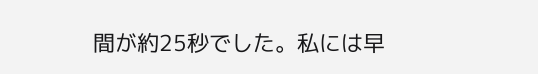間が約25秒でした。私には早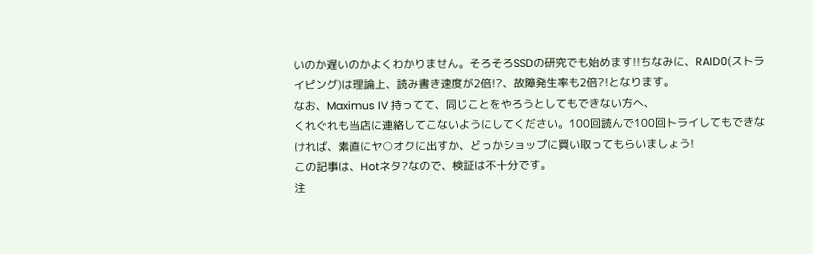いのか遅いのかよくわかりません。そろそろSSDの研究でも始めます!!ちなみに、RAID0(ストライピング)は理論上、読み書き速度が2倍!?、故障発生率も2倍?!となります。
なお、Maximus IV 持ってて、同じことをやろうとしてもできない方へ、
くれぐれも当店に連絡してこないようにしてください。100回読んで100回トライしてもできなければ、素直にヤ○オクに出すか、どっかショップに買い取ってもらいましょう!
この記事は、Hotネタ?なので、検証は不十分です。
注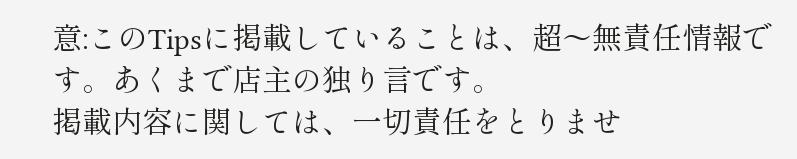意:このTipsに掲載していることは、超〜無責任情報です。あくまで店主の独り言です。
掲載内容に関しては、一切責任をとりませ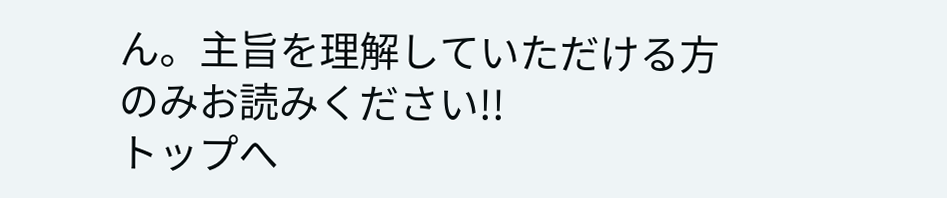ん。主旨を理解していただける方のみお読みください!!
トップへ